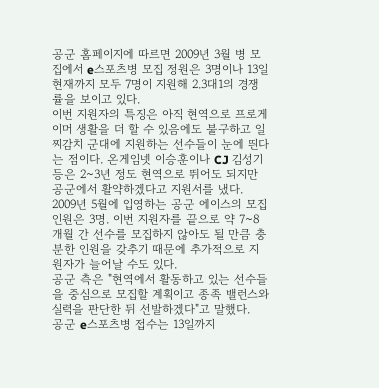공군 홈페이지에 따르면 2009년 3월 병 모집에서 e스포츠병 모집 정원은 3명이나 13일 현재까지 모두 7명이 지원해 2.3대1의 경쟁률을 보이고 있다.
이번 지원자의 특징은 아직 현역으로 프로게이머 생활을 더 할 수 있음에도 불구하고 일찌감치 군대에 지원하는 선수들이 눈에 띈다는 점이다. 온게임넷 이승훈이나 CJ 김성기 등은 2~3년 정도 현역으로 뛰어도 되지만 공군에서 활약하겠다고 지원서를 냈다.
2009년 5월에 입영하는 공군 에이스의 모집 인원은 3명. 이번 지원자를 끝으로 약 7~8개월 간 선수를 모집하지 않아도 될 만큼 충분한 인원을 갖추기 때문에 추가적으로 지원자가 늘어날 수도 있다.
공군 측은 "현역에서 활동하고 있는 선수들을 중심으로 모집할 계획이고 종족 밸런스와 실력을 판단한 뒤 선발하겠다"고 말했다.
공군 e스포츠병 접수는 13일까지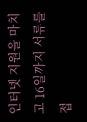인터넷 지원을 마치고 16일까지 서류를 접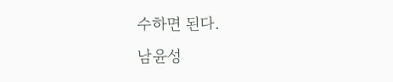수하면 된다.
남윤성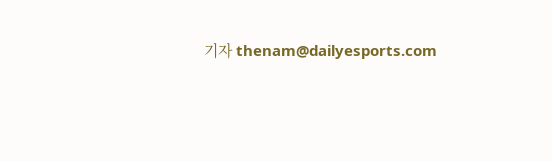기자 thenam@dailyesports.com